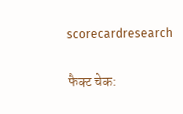scorecardresearch


फैक्ट चेक: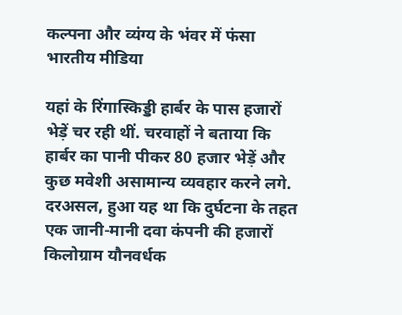कल्पना और व्यंग्य के भंवर में फंसा भारतीय मीडिया

यहां के रिंगास्किड्डी हार्बर के पास हजारों भेड़ें चर रही थीं. चरवाहों ने बताया कि हार्बर का पानी पीकर 80 हजार भेड़ें और कुछ मवेशी असामान्य व्यवहार करने लगे. दरअसल, हुआ यह था कि दुर्घटना के तहत एक जानी-मानी दवा कंपनी की हजारों किलोग्राम यौनवर्धक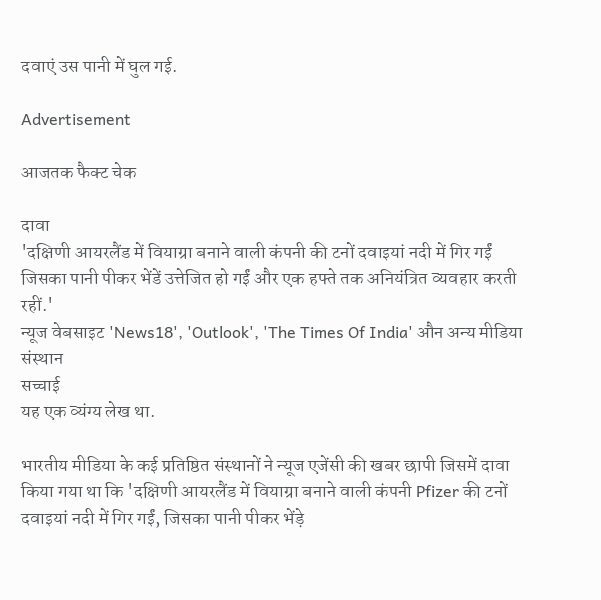दवाएं उस पानी में घुल गई.

Advertisement

आजतक फैक्ट चेक

दावा
'दक्षिणी आयरलैंड में वियाग्रा बनाने वाली कंपनी की टनों दवाइयां नदी में गिर गईं जिसका पानी पीकर भेंडें उत्तेजित हो गईं और एक हफ्ते तक अनियंत्रित व्यवहार करती रहीं.'
न्यूज वेबसाइट 'News18', 'Outlook', 'The Times Of India' औन अन्य मीडिया संस्थान
सच्चाई
यह एक व्यंग्य लेख था.

भारतीय मीडिया के कई प्रतिष्ठित संस्थानों ने न्यूज एजेंसी की खबर छापी जिसमें दावा किया गया था कि 'दक्षिणी आयरलैंड में वियाग्रा बनाने वाली कंपनी Pfizer की टनों दवाइयां नदी में गिर गईं, जिसका पानी पीकर भेंड़े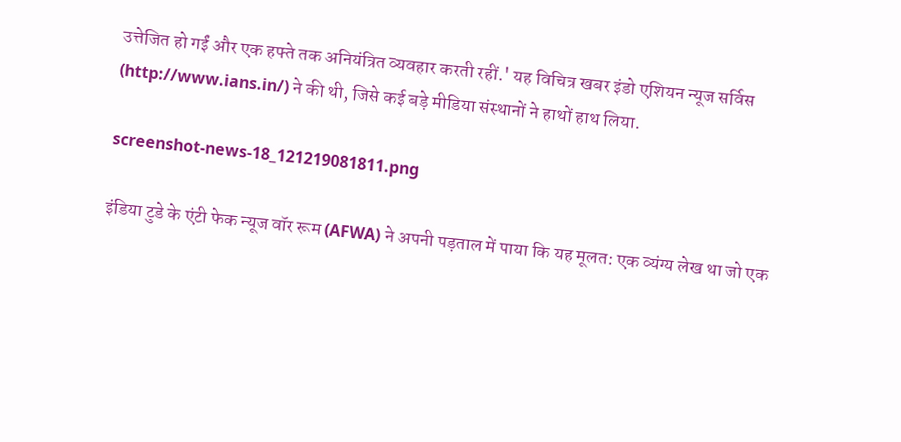उत्तेजित हो गईं और एक हफ्ते तक अनियंत्रित व्यवहार करती रहीं.' यह विचित्र खबर इंडो एशियन न्यूज सर्विस (http://www.ians.in/) ने की थी, जिसे कई बड़े मीडिया संस्थानों ने हाथों हाथ लिया.

screenshot-news-18_121219081811.png

इंडिया टुडे के एंटी फेक न्यूज वॉर रूम (AFWA) ने अपनी पड़ताल में पाया कि यह मूलत: एक व्यंग्य लेख था जो एक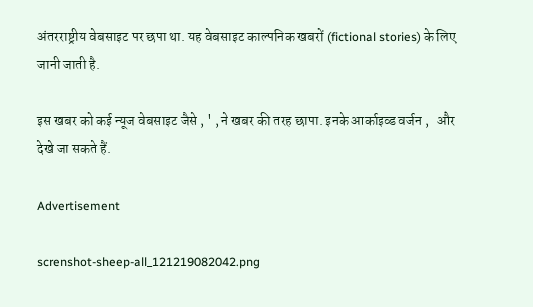अंतरराष्ट्रीय वेबसाइट पर छपा था. यह वेबसाइट काल्पनिक खबरों (fictional stories) के लिए जानी जाती है.

इस खबर को कई न्यूज वेबसाइट जैसे , ' , ने खबर की तरह छापा. इनके आर्काइव्ड वर्जन ,   और   देखे जा सकते हैं.

Advertisement

screnshot-sheep-all_121219082042.png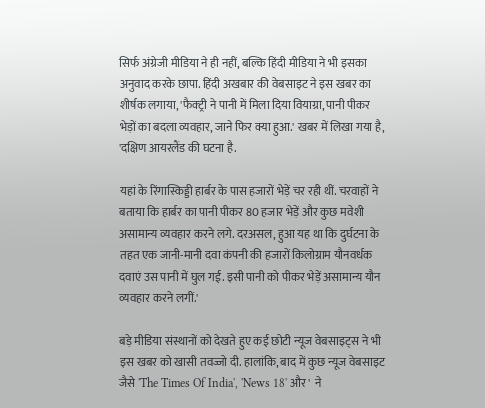सिर्फ अंग्रेजी मीडिया ने ही नहीं, बल्कि हिंदी मीडिया ने भी इसका अनुवाद करके छापा. हिंदी अखबार की वेबसाइट ने इस खबर का शीर्षक लगाया, 'फैक्‍ट्री ने पानी में मिला दिया वियाग्रा, पानी पीकर भेड़ों का बदला व्यवहार, जाने फिर क्या हुआ.' खबर में लिखा गया है, 'दक्षिण आयरलैंड की घटना है.

यहां के रिंगास्किड्डी हार्बर के पास हजारों भेड़ें चर रही थीं. चरवाहों ने बताया कि हार्बर का पानी पीकर 80 हजार भेड़ें और कुछ मवेशी असामान्य व्यवहार करने लगे. दरअसल, हुआ यह था कि दुर्घटना के तहत एक जानी-मानी दवा कंपनी की हजारों किलोग्राम यौनवर्धक दवाएं उस पानी में घुल गई. इसी पानी को पीकर भेड़ें असामान्य यौन व्यवहार करने लगीं.'

बड़े मीडिया संस्थानों को देखते हुए कई छोटी न्यूज वेबसाइट्स ने भी इस खबर को खासी तवज्जो दी. हालांकि, बाद में कुछ न्यूज वेबसाइट जैसे 'The Times Of India', 'News 18' और '  ने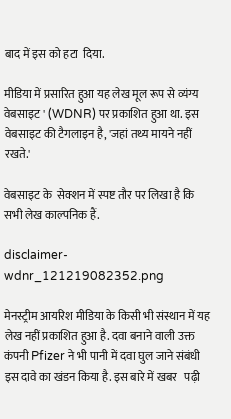बाद में इस को हटा  दिया.

मीडिया में प्रसारित हुआ यह लेख मूल रूप से व्यंग्य वेबसाइट ' (WDNR) पर प्रकाशित हुआ था. इस वेबसाइट की टैगलाइन है, 'जहां तथ्य मायने नहीं रखते.'

वेबसाइट के  सेक्शन में स्पष्ट तौर पर लिखा है कि सभी लेख काल्पनिक हैं.

disclaimer-wdnr_121219082352.png

मेनस्ट्रीम आयरिश मीडिया के किसी भी संस्थान में यह लेख नहीं प्रकाशित हुआ है. दवा बनाने वाली उक्त कंपनी Pfizer ने भी पानी में दवा घुल जाने संबंधी इस दावे का खंडन किया है. इस बारे में खबर   पढ़ी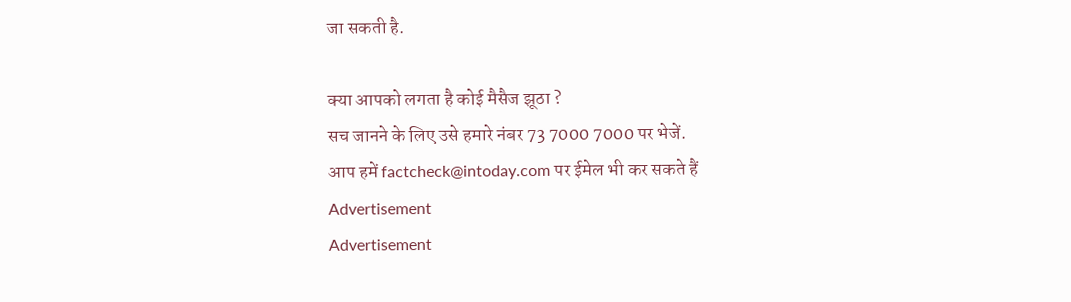जा सकती है.

क्या आपको लगता है कोई मैसैज झूठा ?
सच जानने के लिए उसे हमारे नंबर 73 7000 7000 पर भेजें.
आप हमें factcheck@intoday.com पर ईमेल भी कर सकते हैं
Advertisement
Advertisement